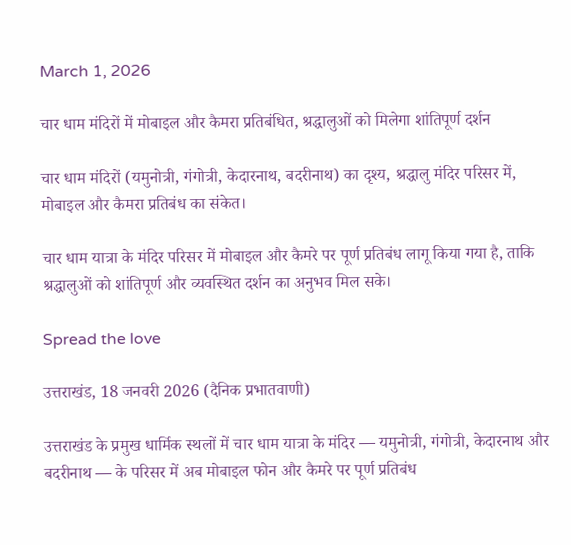March 1, 2026

चार धाम मंदिरों में मोबाइल और कैमरा प्रतिबंधित, श्रद्धालुओं को मिलेगा शांतिपूर्ण दर्शन

चार धाम मंदिरों (यमुनोत्री, गंगोत्री, केदारनाथ, बदरीनाथ) का दृश्य, श्रद्धालु मंदिर परिसर में, मोबाइल और कैमरा प्रतिबंध का संकेत।

चार धाम यात्रा के मंदिर परिसर में मोबाइल और कैमरे पर पूर्ण प्रतिबंध लागू किया गया है, ताकि श्रद्धालुओं को शांतिपूर्ण और व्यवस्थित दर्शन का अनुभव मिल सके।

Spread the love

उत्तराखंड, 18 जनवरी 2026 (दैनिक प्रभातवाणी)

उत्तराखंड के प्रमुख धार्मिक स्थलों में चार धाम यात्रा के मंदिर — यमुनोत्री, गंगोत्री, केदारनाथ और बदरीनाथ — के परिसर में अब मोबाइल फोन और कैमरे पर पूर्ण प्रतिबंध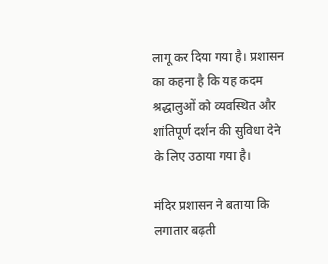लागू कर दिया गया है। प्रशासन का कहना है कि यह कदम श्रद्धालुओं को व्यवस्थित और शांतिपूर्ण दर्शन की सुविधा देने के लिए उठाया गया है।

मंदिर प्रशासन ने बताया कि लगातार बढ़ती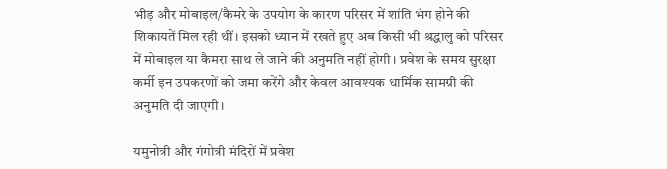भीड़ और मोबाइल/कैमरे के उपयोग के कारण परिसर में शांति भंग होने की शिकायतें मिल रही थीं। इसको ध्यान में रखते हुए अब किसी भी श्रद्धालु को परिसर में मोबाइल या कैमरा साथ ले जाने की अनुमति नहीं होगी। प्रवेश के समय सुरक्षा कर्मी इन उपकरणों को जमा करेंगे और केवल आवश्यक धार्मिक सामग्री की अनुमति दी जाएगी।

यमुनोत्री और गंगोत्री मंदिरों में प्रवेश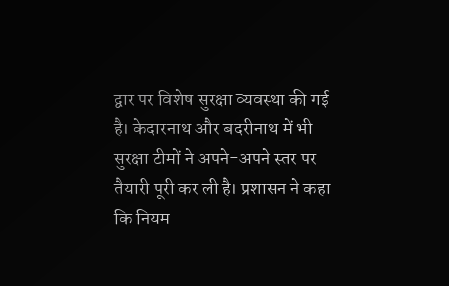द्वार पर विशेष सुरक्षा व्यवस्था की गई है। केदारनाथ और बदरीनाथ में भी सुरक्षा टीमों ने अपने-अपने स्तर पर तैयारी पूरी कर ली है। प्रशासन ने कहा कि नियम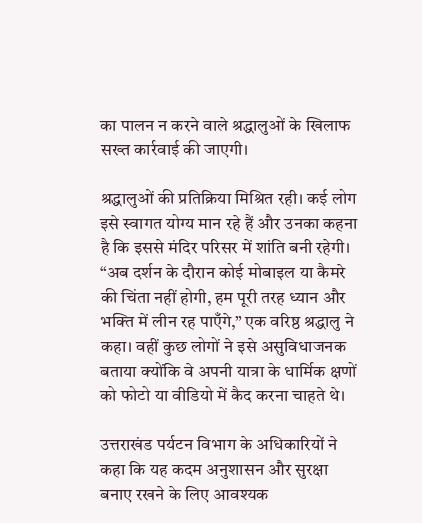का पालन न करने वाले श्रद्धालुओं के खिलाफ सख्त कार्रवाई की जाएगी।

श्रद्धालुओं की प्रतिक्रिया मिश्रित रही। कई लोग इसे स्वागत योग्य मान रहे हैं और उनका कहना है कि इससे मंदिर परिसर में शांति बनी रहेगी। “अब दर्शन के दौरान कोई मोबाइल या कैमरे की चिंता नहीं होगी, हम पूरी तरह ध्यान और भक्ति में लीन रह पाएँगे,” एक वरिष्ठ श्रद्धालु ने कहा। वहीं कुछ लोगों ने इसे असुविधाजनक बताया क्योंकि वे अपनी यात्रा के धार्मिक क्षणों को फोटो या वीडियो में कैद करना चाहते थे।

उत्तराखंड पर्यटन विभाग के अधिकारियों ने कहा कि यह कदम अनुशासन और सुरक्षा बनाए रखने के लिए आवश्यक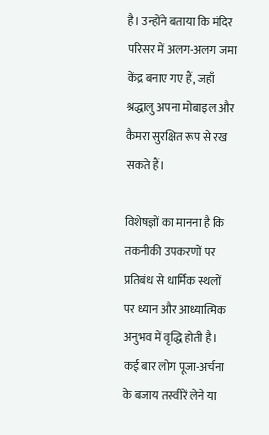है। उन्होंने बताया कि मंदिर परिसर में अलग-अलग जमा केंद्र बनाए गए हैं, जहाँ श्रद्धालु अपना मोबाइल और कैमरा सुरक्षित रूप से रख सकते हैं।

विशेषज्ञों का मानना है कि तकनीकी उपकरणों पर प्रतिबंध से धार्मिक स्थलों पर ध्यान और आध्यात्मिक अनुभव में वृद्धि होती है। कई बार लोग पूजा-अर्चना के बजाय तस्वीरें लेने या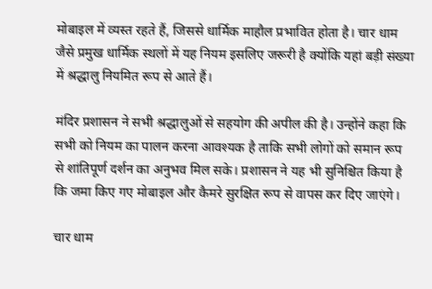मोबाइल में व्यस्त रहते हैं, जिससे धार्मिक माहौल प्रभावित होता है। चार धाम जैसे प्रमुख धार्मिक स्थलों में यह नियम इसलिए जरूरी है क्योंकि यहां बड़ी संख्या में श्रद्धालु नियमित रूप से आते हैं।

मंदिर प्रशासन ने सभी श्रद्धालुओं से सहयोग की अपील की है। उन्होंने कहा कि सभी को नियम का पालन करना आवश्यक है ताकि सभी लोगों को समान रूप से शांतिपूर्ण दर्शन का अनुभव मिल सके। प्रशासन ने यह भी सुनिश्चित किया है कि जमा किए गए मोबाइल और कैमरे सुरक्षित रूप से वापस कर दिए जाएंगे।

चार धाम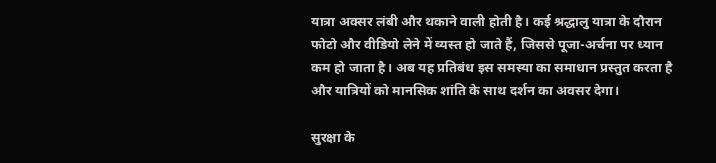यात्रा अक्सर लंबी और थकाने वाली होती है। कई श्रद्धालु यात्रा के दौरान फोटो और वीडियो लेने में व्यस्त हो जाते हैं, जिससे पूजा-अर्चना पर ध्यान कम हो जाता है। अब यह प्रतिबंध इस समस्या का समाधान प्रस्तुत करता है और यात्रियों को मानसिक शांति के साथ दर्शन का अवसर देगा।

सुरक्षा के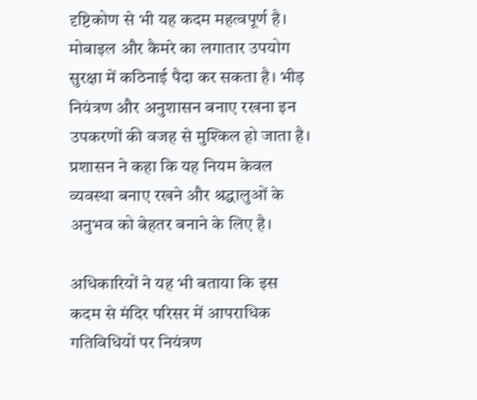दृष्टिकोण से भी यह कदम महत्वपूर्ण है। मोबाइल और कैमरे का लगातार उपयोग सुरक्षा में कठिनाई पैदा कर सकता है। भीड़ नियंत्रण और अनुशासन बनाए रखना इन उपकरणों की वजह से मुश्किल हो जाता है। प्रशासन ने कहा कि यह नियम केवल व्यवस्था बनाए रखने और श्रद्धालुओं के अनुभव को बेहतर बनाने के लिए है।

अधिकारियों ने यह भी बताया कि इस कदम से मंदिर परिसर में आपराधिक गतिविधियों पर नियंत्रण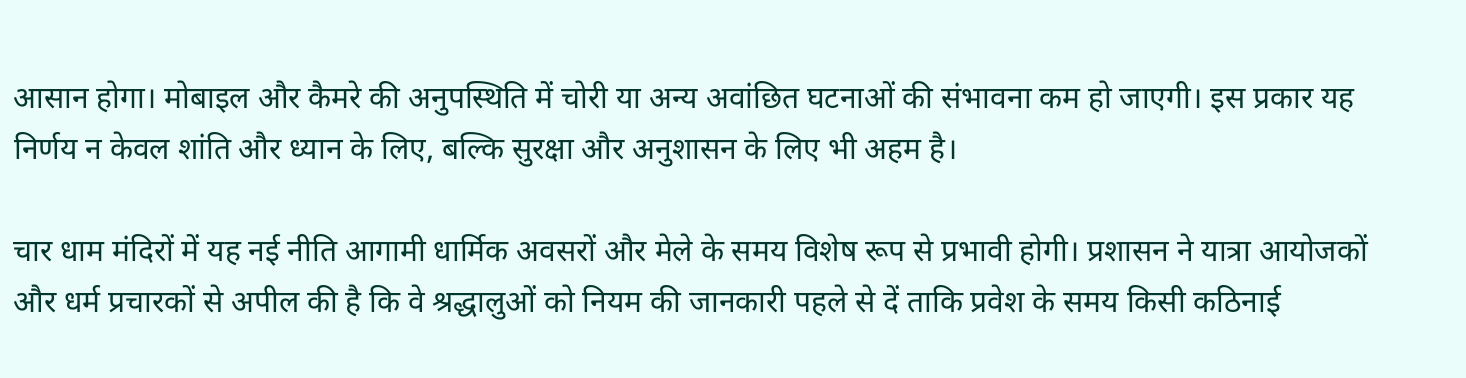आसान होगा। मोबाइल और कैमरे की अनुपस्थिति में चोरी या अन्य अवांछित घटनाओं की संभावना कम हो जाएगी। इस प्रकार यह निर्णय न केवल शांति और ध्यान के लिए, बल्कि सुरक्षा और अनुशासन के लिए भी अहम है।

चार धाम मंदिरों में यह नई नीति आगामी धार्मिक अवसरों और मेले के समय विशेष रूप से प्रभावी होगी। प्रशासन ने यात्रा आयोजकों और धर्म प्रचारकों से अपील की है कि वे श्रद्धालुओं को नियम की जानकारी पहले से दें ताकि प्रवेश के समय किसी कठिनाई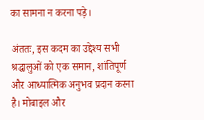का सामना न करना पड़े।

अंततः, इस कदम का उद्देश्य सभी श्रद्धालुओं को एक समान, शांतिपूर्ण और आध्यात्मिक अनुभव प्रदान करना है। मोबाइल और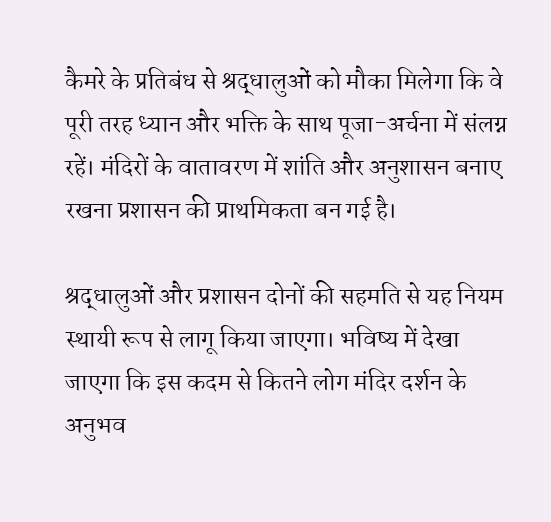कैमरे के प्रतिबंध से श्रद्धालुओं को मौका मिलेगा कि वे पूरी तरह ध्यान और भक्ति के साथ पूजा-अर्चना में संलग्न रहें। मंदिरों के वातावरण में शांति और अनुशासन बनाए रखना प्रशासन की प्राथमिकता बन गई है।

श्रद्धालुओं और प्रशासन दोनों की सहमति से यह नियम स्थायी रूप से लागू किया जाएगा। भविष्य में देखा जाएगा कि इस कदम से कितने लोग मंदिर दर्शन के अनुभव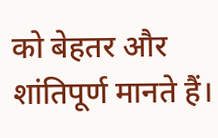को बेहतर और शांतिपूर्ण मानते हैं।